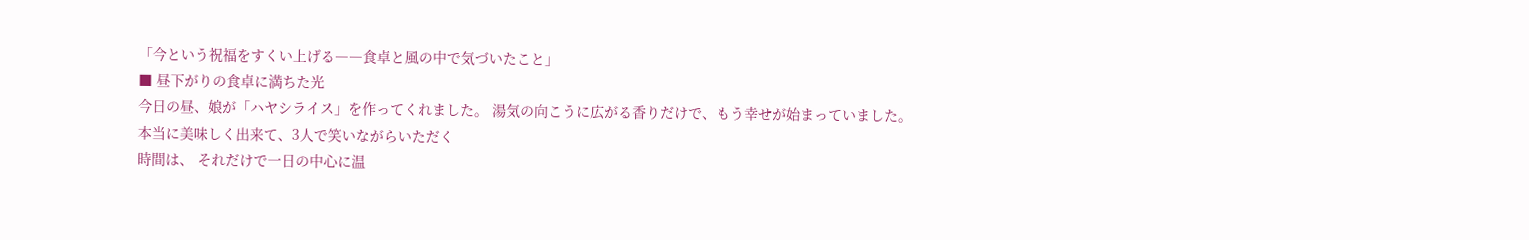「今という祝福をすくい上げる――食卓と風の中で気づいたこと」
■ 昼下がりの食卓に満ちた光
今日の昼、娘が「ハヤシライス」を作ってくれました。 湯気の向こうに広がる香りだけで、もう幸せが始まっていました。 本当に美味しく出来て、3人で笑いながらいただく
時間は、 それだけで一日の中心に温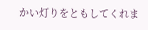かい灯りをともしてくれま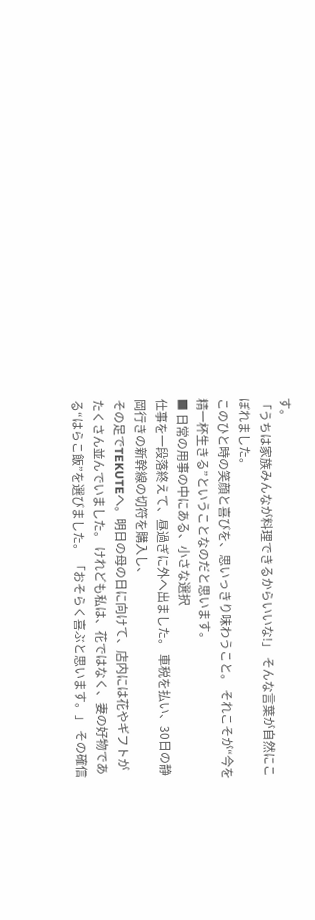す。
「うちは家族みんなが料理できるからいいな!」 そんな言葉が自然にこぼれました。
このひと時の笑顔と喜びを、思いっきり味わうこと。 それこそが“今を精一杯生きる”ということなのだと思います。
■ 日常の用事の中にある、小さな選択
仕事を一段落終えて、昼過ぎに外へ出ました。 車税を払い、30日の静岡行きの新幹線の切符を購入し、
その足でTEKUTEへ。明日の母の日に向けて、店内には花やギフトがたくさん並んでいました。 けれども私は、花ではなく、妻の好物である“はらこ飯”を選びました。 「おそらく喜ぶと思います。」 その確信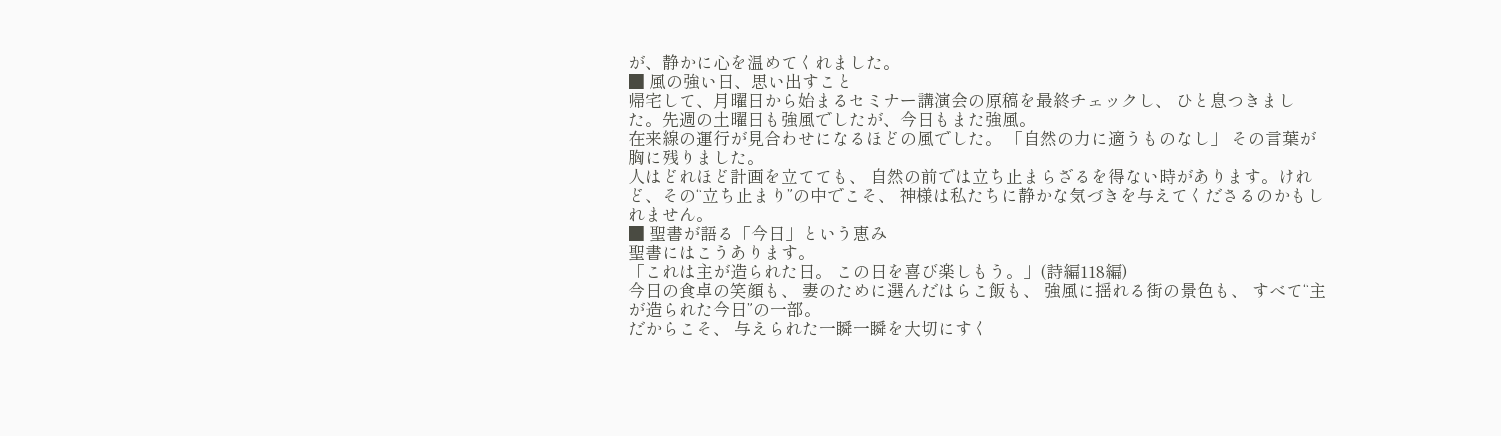が、静かに心を温めてくれました。
■ 風の強い日、思い出すこと
帰宅して、月曜日から始まるセミナー講演会の原稿を最終チェックし、 ひと息つきました。先週の土曜日も強風でしたが、今日もまた強風。
在来線の運行が見合わせになるほどの風でした。 「自然の力に適うものなし」 その言葉が胸に残りました。
人はどれほど計画を立てても、 自然の前では立ち止まらざるを得ない時があります。けれど、その“立ち止まり”の中でこそ、 神様は私たちに静かな気づきを与えてくださるのかもしれません。
■ 聖書が語る「今日」という恵み
聖書にはこうあります。
「これは主が造られた日。 この日を喜び楽しもう。」(詩編118編)
今日の食卓の笑顔も、 妻のために選んだはらこ飯も、 強風に揺れる街の景色も、 すべて“主が造られた今日”の一部。
だからこそ、 与えられた一瞬一瞬を大切にすく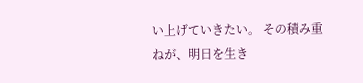い上げていきたい。 その積み重ねが、明日を生き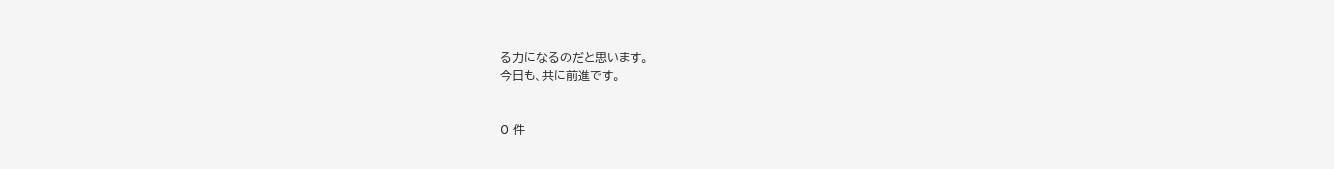る力になるのだと思います。
今日も、共に前進です。


0 件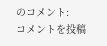のコメント:
コメントを投稿